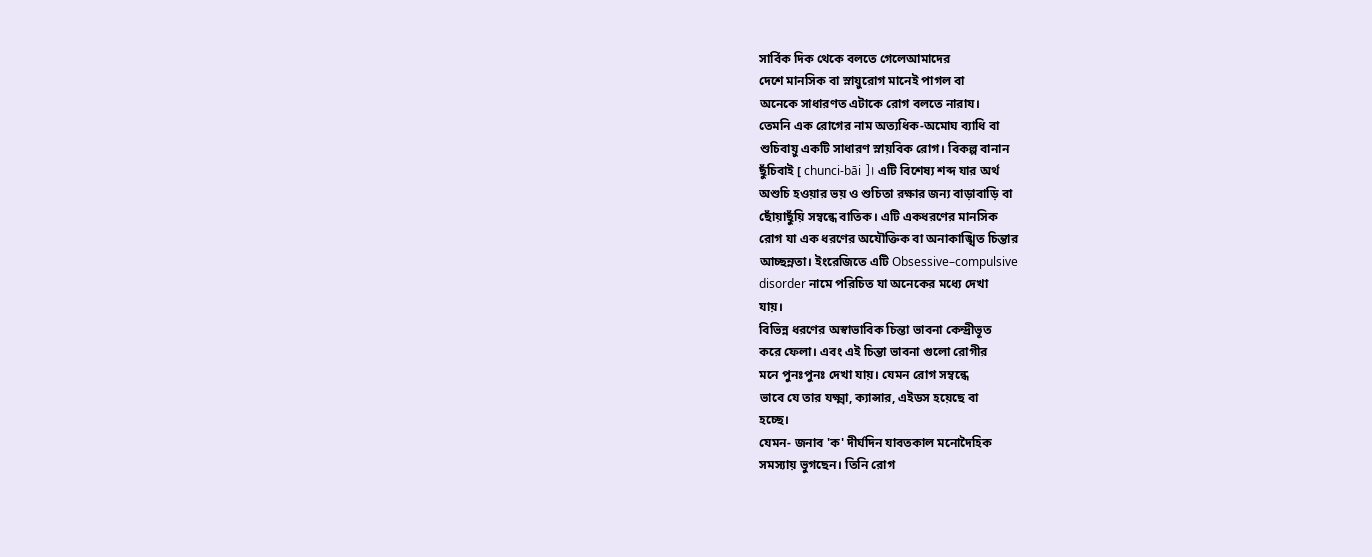সার্বিক দিক থেকে বলতে গেলেআমাদের
দেশে মানসিক বা স্নায়ুরোগ মানেই পাগল বা
অনেকে সাধারণত এটাকে রোগ বলতে নারায।
তেমনি এক রোগের নাম অত্যধিক-অমোঘ ব্যাধি বা
শুচিবায়ু একটি সাধারণ স্নায়বিক রোগ। বিকল্প বানান
ছুঁচিবাই [ chunci-bāi ]। এটি বিশেষ্য শব্দ যার অর্থ
অশুচি হওয়ার ভয় ও শুচিতা রক্ষার জন্য বাড়াবাড়ি বা
ছোঁয়াছুঁয়ি সম্বন্ধে বাতিক। এটি একধরণের মানসিক
রোগ যা এক ধরণের অযৌক্তিক বা অনাকাঙ্খিত চিন্তার
আচ্ছন্নতা। ইংরেজিতে এটি Obsessive–compulsive
disorder নামে পরিচিত যা অনেকের মধ্যে দেখা
যায়।
বিভিন্ন ধরণের অস্বাভাবিক চিন্তা ভাবনা কেন্দ্রীভূত
করে ফেলা। এবং এই চিন্তা ভাবনা গুলো রোগীর
মনে পুনঃপুনঃ দেখা যায়। যেমন রোগ সম্বন্ধে
ভাবে যে তার যক্ষ্মা, ক্যান্সার, এইডস হয়েছে বা
হচ্ছে।
যেমন- জনাব 'ক' দীর্ঘদিন যাবতকাল মনোদৈহিক
সমস্যায় ভুগছেন। তিনি রোগ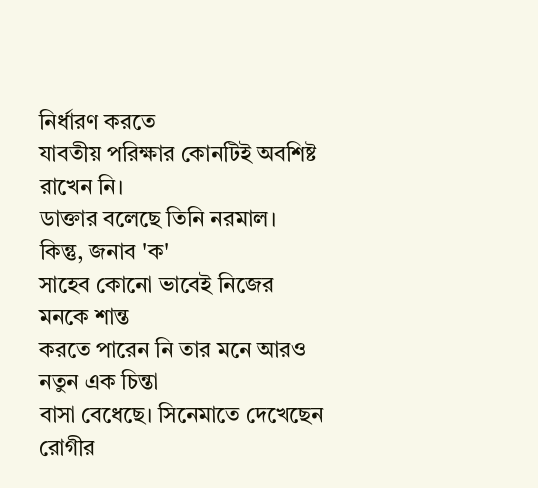নির্ধারণ করতে
যাবতীয় পরিক্ষার কোনটিই অবশিষ্ট রাখেন নি।
ডাক্তার বলেছে তিনি নরমাল। কিন্তু, জনাব 'ক'
সাহেব কোনো ভাবেই নিজের মনকে শান্ত
করতে পারেন নি তার মনে আরও নতুন এক চিন্তা
বাসা বেধেছে। সিনেমাতে দেখেছেন
রোগীর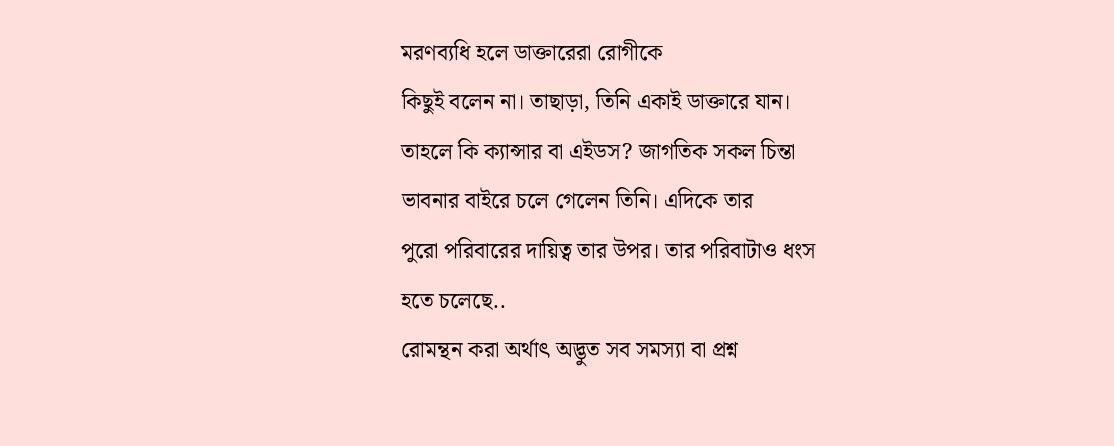মরণব্যধি হলে ডাক্তারেরা রোগীকে
কিছুই বলেন না। তাছাড়া, তিনি একাই ডাক্তারে যান।
তাহলে কি ক্যান্সার বা এইডস? জাগতিক সকল চিন্তা
ভাবনার বাইরে চলে গেলেন তিনি। এদিকে তার
পুরো পরিবারের দায়িত্ব তার উপর। তার পরিবাটাও ধংস
হতে চলেছে..
রোমন্থন করা অর্থাৎ অদ্ভুত সব সমস্যা বা প্রশ্ন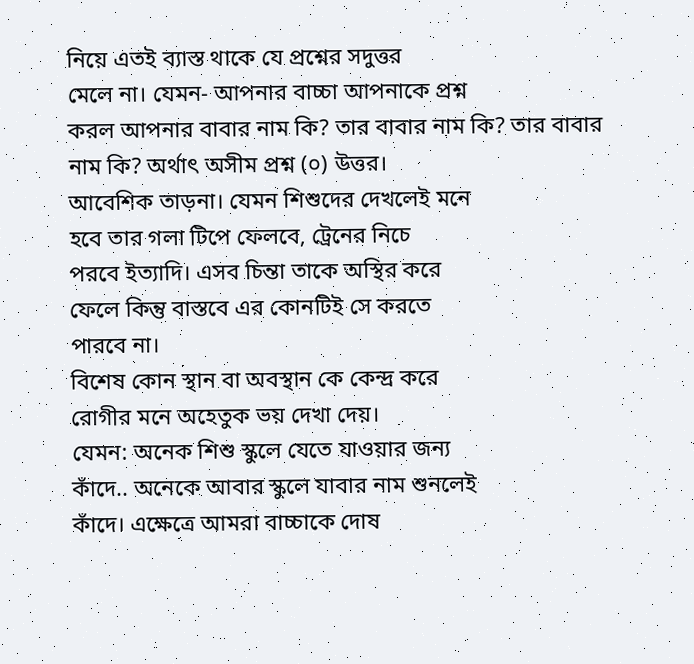নিয়ে এতই ব্যাস্ত থাকে যে প্রশ্নের সদুত্তর
মেলে না। যেমন- আপনার বাচ্চা আপনাকে প্রশ্ন
করল আপনার বাবার নাম কি? তার বাবার নাম কি? তার বাবার
নাম কি? অর্থাৎ অসীম প্রশ্ন (০) উত্তর।
আবেশিক তাড়না। যেমন শিশুদের দেখলেই মনে
হবে তার গলা টিপে ফেলবে, ট্রেনের নিচে
পরবে ইত্যাদি। এসব চিন্তা তাকে অস্থির করে
ফেলে কিন্তু বাস্তবে এর কোনটিই সে করতে
পারবে না।
বিশেষ কোন স্থান বা অবস্থান কে কেন্দ্র করে
রোগীর মনে অহেতুক ভয় দেখা দেয়।
যেমন: অনেক শিশু স্কুলে যেতে যাওয়ার জন্য
কাঁদে.. অনেকে আবার স্কুলে যাবার নাম শুনলেই
কাঁদে। এক্ষেত্রে আমরা বাচ্চাকে দোষ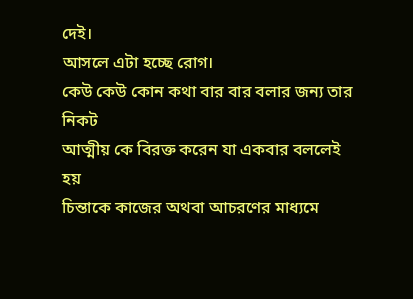দেই।
আসলে এটা হচ্ছে রোগ।
কেউ কেউ কোন কথা বার বার বলার জন্য তার নিকট
আত্মীয় কে বিরক্ত করেন যা একবার বললেই
হয়
চিন্তাকে কাজের অথবা আচরণের মাধ্যমে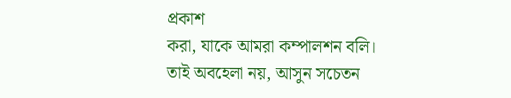প্রকাশ
করা, যাকে আমরা কম্পালশন বলি।
তাই অবহেলা নয়, আসুন সচেতন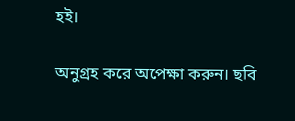হই।

অনুগ্রহ করে অপেক্ষা করুন। ছবি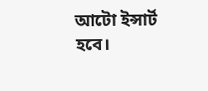আটো ইন্সার্ট হবে।